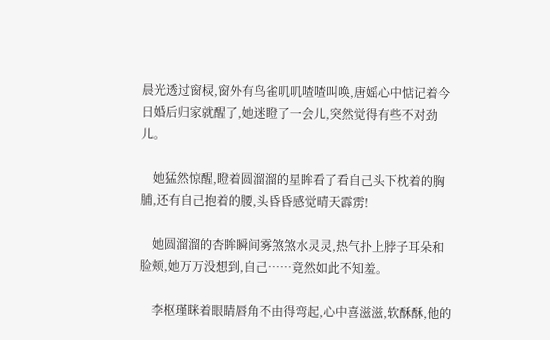晨光透过窗棂,窗外有鸟雀叽叽喳喳叫唤,唐媱心中惦记着今日婚后归家就醒了,她迷瞪了一会儿,突然觉得有些不对劲儿。

    她猛然惊醒,瞪着圆溜溜的星眸看了看自己头下枕着的胸脯,还有自己抱着的腰,头昏昏感觉晴天霹雳!

    她圆溜溜的杏眸瞬间雾煞煞水灵灵,热气扑上脖子耳朵和脸颊,她万万没想到,自己……竟然如此不知羞。

    李枢瑾眯着眼睛唇角不由得弯起,心中喜滋滋,软酥酥,他的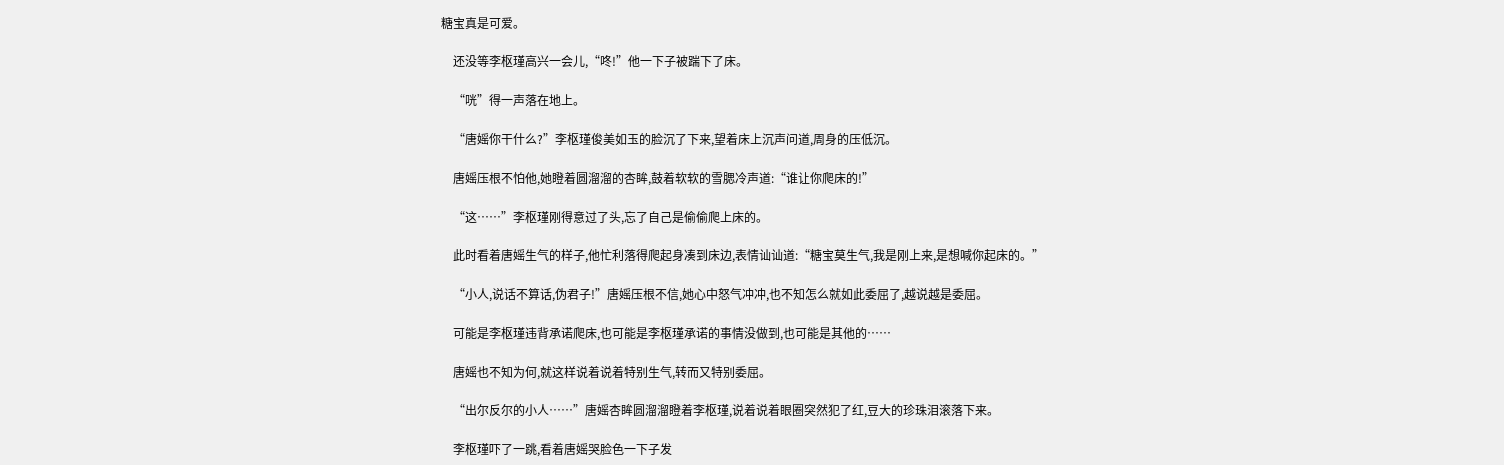糖宝真是可爱。

    还没等李枢瑾高兴一会儿,“咚!”他一下子被踹下了床。

    “咣”得一声落在地上。

    “唐媱你干什么?”李枢瑾俊美如玉的脸沉了下来,望着床上沉声问道,周身的压低沉。

    唐媱压根不怕他,她瞪着圆溜溜的杏眸,鼓着软软的雪腮冷声道:“谁让你爬床的!”

    “这……”李枢瑾刚得意过了头,忘了自己是偷偷爬上床的。

    此时看着唐媱生气的样子,他忙利落得爬起身凑到床边,表情讪讪道:“糖宝莫生气,我是刚上来,是想喊你起床的。”

    “小人,说话不算话,伪君子!”唐媱压根不信,她心中怒气冲冲,也不知怎么就如此委屈了,越说越是委屈。

    可能是李枢瑾违背承诺爬床,也可能是李枢瑾承诺的事情没做到,也可能是其他的……

    唐媱也不知为何,就这样说着说着特别生气,转而又特别委屈。

    “出尔反尔的小人……”唐媱杏眸圆溜溜瞪着李枢瑾,说着说着眼圈突然犯了红,豆大的珍珠泪滚落下来。

    李枢瑾吓了一跳,看着唐媱哭脸色一下子发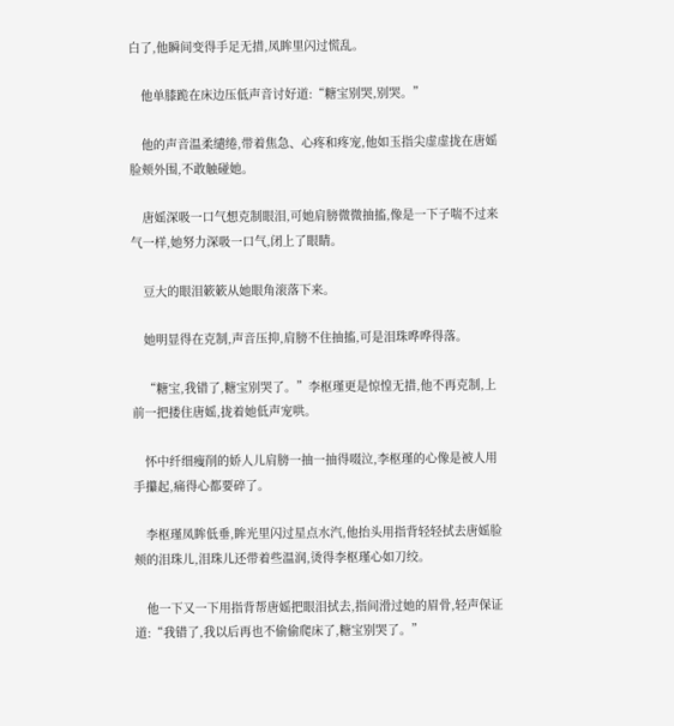白了,他瞬间变得手足无措,凤眸里闪过慌乱。

    他单膝跪在床边压低声音讨好道:“糖宝别哭,别哭。”

    他的声音温柔缱绻,带着焦急、心疼和疼宠,他如玉指尖虚虚拢在唐媱脸颊外围,不敢触碰她。

    唐媱深吸一口气想克制眼泪,可她肩膀微微抽搐,像是一下子喘不过来气一样,她努力深吸一口气,闭上了眼睛。

    豆大的眼泪簌簌从她眼角滚落下来。

    她明显得在克制,声音压抑,肩膀不住抽搐,可是泪珠哗哗得落。

    “糖宝,我错了,糖宝别哭了。”李枢瑾更是惊惶无措,他不再克制,上前一把搂住唐媱,拢着她低声宠哄。

    怀中纤细瘦削的娇人儿肩膀一抽一抽得啜泣,李枢瑾的心像是被人用手攥起,痛得心都要碎了。

    李枢瑾凤眸低垂,眸光里闪过星点水汽,他抬头用指背轻轻拭去唐媱脸颊的泪珠儿,泪珠儿还带着些温润,烫得李枢瑾心如刀绞。

    他一下又一下用指背帮唐媱把眼泪拭去,指间滑过她的眉骨,轻声保证道:“我错了,我以后再也不偷偷爬床了,糖宝别哭了。”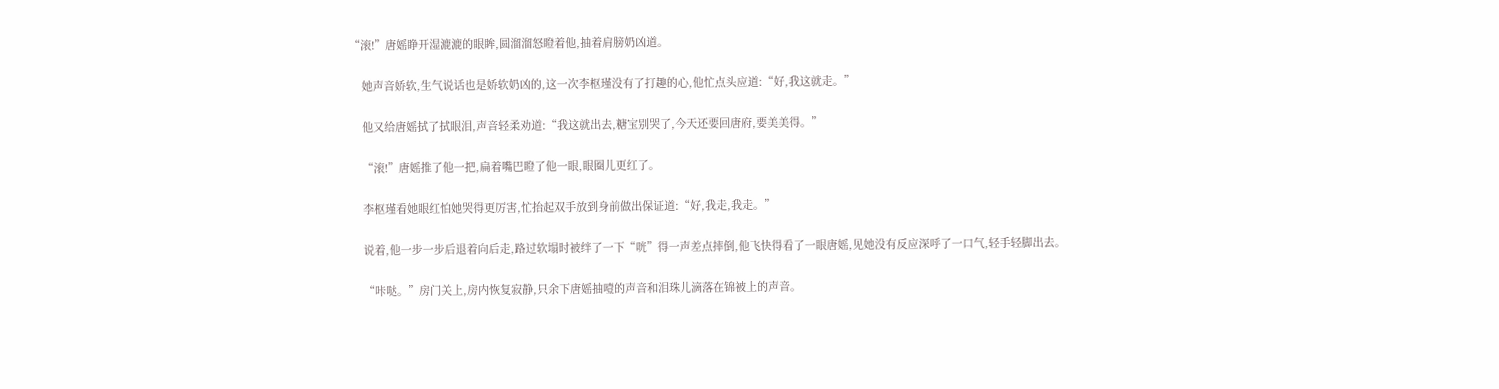“滚!”唐媱睁开湿漉漉的眼眸,圆溜溜怒瞪着他,抽着肩膀奶凶道。

    她声音娇软,生气说话也是娇软奶凶的,这一次李枢瑾没有了打趣的心,他忙点头应道:“好,我这就走。”

    他又给唐媱拭了拭眼泪,声音轻柔劝道:“我这就出去,糖宝别哭了,今天还要回唐府,要美美得。”

    “滚!”唐媱推了他一把,扁着嘴巴瞪了他一眼,眼圈儿更红了。

    李枢瑾看她眼红怕她哭得更厉害,忙抬起双手放到身前做出保证道:“好,我走,我走。”

    说着,他一步一步后退着向后走,路过软塌时被绊了一下“咣”得一声差点摔倒,他飞快得看了一眼唐媱,见她没有反应深呼了一口气,轻手轻脚出去。

    “咔哒。”房门关上,房内恢复寂静,只余下唐媱抽噎的声音和泪珠儿滴落在锦被上的声音。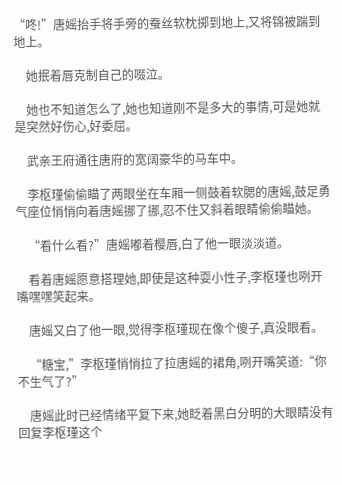“咚!”唐媱抬手将手旁的蚕丝软枕掷到地上,又将锦被踹到地上。

    她抿着唇克制自己的啜泣。

    她也不知道怎么了,她也知道刚不是多大的事情,可是她就是突然好伤心,好委屈。

    武亲王府通往唐府的宽阔豪华的马车中。

    李枢瑾偷偷瞄了两眼坐在车厢一侧鼓着软腮的唐媱,鼓足勇气座位悄悄向着唐媱挪了挪,忍不住又斜着眼睛偷偷瞄她。

    “看什么看?”唐媱嘟着樱唇,白了他一眼淡淡道。

    看着唐媱愿意搭理她,即使是这种耍小性子,李枢瑾也咧开嘴嘿嘿笑起来。

    唐媱又白了他一眼,觉得李枢瑾现在像个傻子,真没眼看。

    “糖宝,”李枢瑾悄悄拉了拉唐媱的裙角,咧开嘴笑道:“你不生气了?”

    唐媱此时已经情绪平复下来,她眨着黑白分明的大眼睛没有回复李枢瑾这个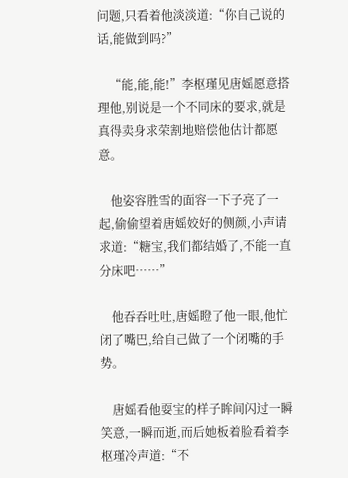问题,只看着他淡淡道:“你自己说的话,能做到吗?”

    “能,能,能!”李枢瑾见唐媱愿意搭理他,别说是一个不同床的要求,就是真得卖身求荣割地赔偿他估计都愿意。

    他姿容胜雪的面容一下子亮了一起,偷偷望着唐媱姣好的侧颜,小声请求道:“糖宝,我们都结婚了,不能一直分床吧……”

    他吞吞吐吐,唐媱瞪了他一眼,他忙闭了嘴巴,给自己做了一个闭嘴的手势。

    唐媱看他耍宝的样子眸间闪过一瞬笑意,一瞬而逝,而后她板着脸看着李枢瑾冷声道:“不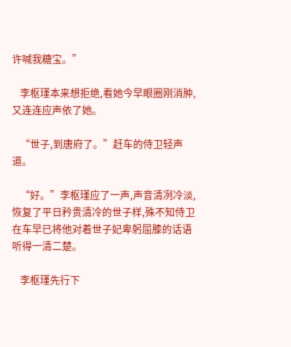许喊我糖宝。”

    李枢瑾本来想拒绝,看她今早眼圈刚消肿,又连连应声依了她。

    “世子,到唐府了。”赶车的侍卫轻声道。

    “好。”李枢瑾应了一声,声音清冽冷淡,恢复了平日矜贵清冷的世子样,殊不知侍卫在车早已将他对着世子妃卑躬屈膝的话语听得一清二楚。

    李枢瑾先行下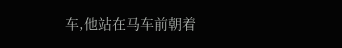车,他站在马车前朝着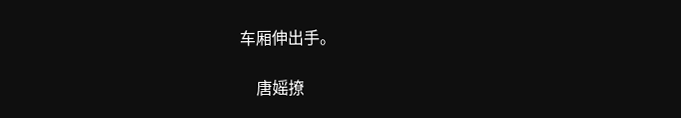车厢伸出手。

    唐媱撩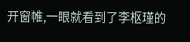开窗帷,一眼就看到了李枢瑾的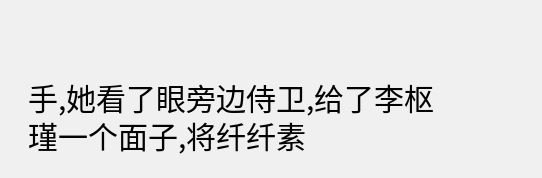手,她看了眼旁边侍卫,给了李枢瑾一个面子,将纤纤素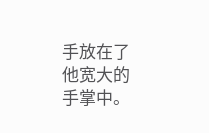手放在了他宽大的手掌中。